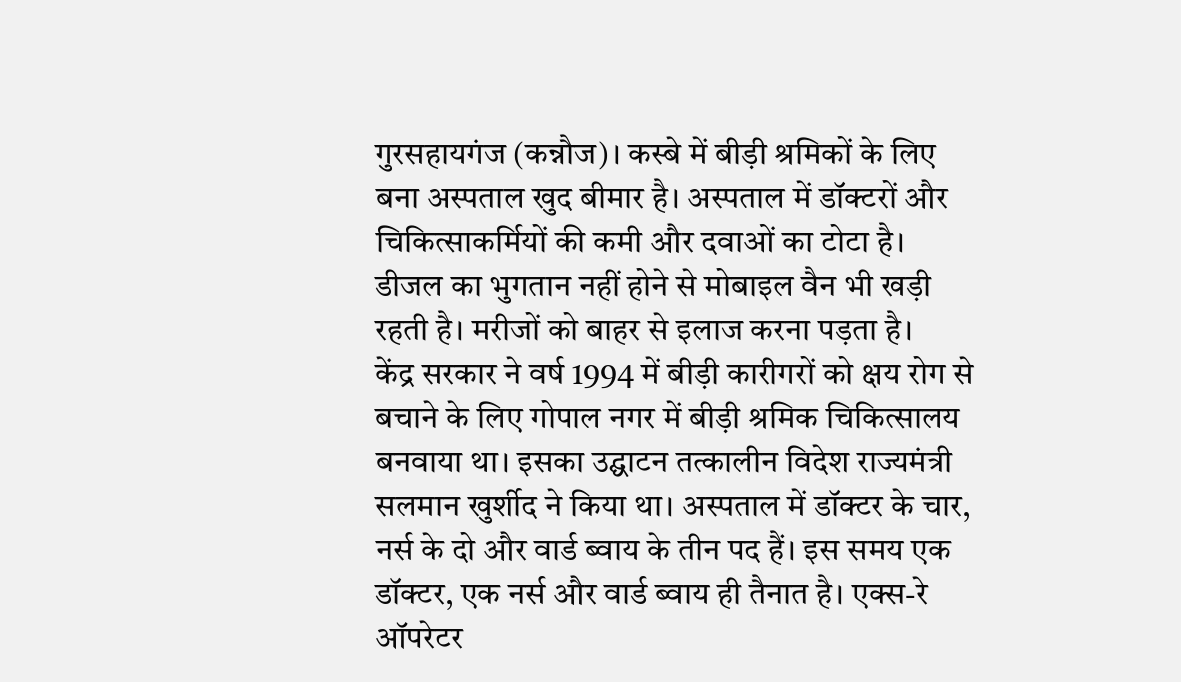गुरसहायगंज (कन्नौज)। कस्बे में बीड़ी श्रमिकों के लिए बना अस्पताल खुद बीमार है। अस्पताल में डॉक्टरों और चिकित्साकर्मियों की कमी और दवाओं का टोटा है।
डीजल का भुगतान नहीं होने से मोबाइल वैन भी खड़ी रहती है। मरीजों को बाहर से इलाज करना पड़ता है।
केंद्र सरकार ने वर्ष 1994 में बीड़ी कारीगरों को क्षय रोग से बचाने के लिए गोपाल नगर में बीड़ी श्रमिक चिकित्सालय बनवाया था। इसका उद्घाटन तत्कालीन विदेश राज्यमंत्री सलमान खुर्शीद ने किया था। अस्पताल में डॉक्टर के चार, नर्स के दो और वार्ड ब्वाय के तीन पद हैं। इस समय एक डॉक्टर, एक नर्स और वार्ड ब्वाय ही तैनात है। एक्स-रे ऑपरेटर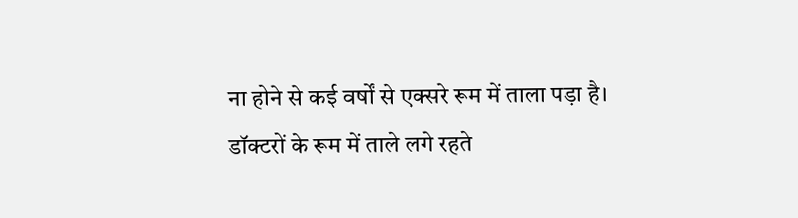ना होने से कई वर्षों से एक्सरे रूम में ताला पड़ा है। डॉक्टरों के रूम में ताले लगे रहते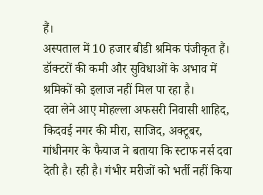हैं।
अस्पताल में 10 हजार बीडी श्रमिक पंजीकृत हैं। डॉक्टरों की कमी और सुविधाओं के अभाव में श्रमिकों को इलाज नहीं मिल पा रहा है।
दवा लेने आए मोहल्ला अफसरी निवासी शाहिद, किदवई नगर की मीरा, साजिद, अक्टूबर, गांधीनगर के फैयाज ने बताया कि स्टाफ नर्स दवा देती है। रही है। गंभीर मरीजों को भर्ती नहीं किया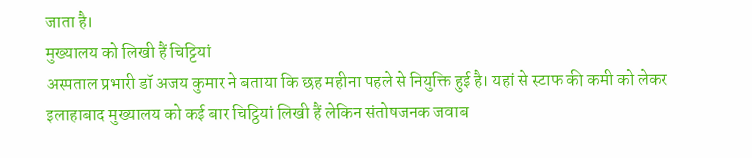जाता है।
मुख्यालय को लिखी हैं चिट्टियां
अस्पताल प्रभारी डॉ अजय कुमार ने बताया कि छह महीना पहले से नियुक्ति हुई है। यहां से स्टाफ की कमी को लेकर इलाहाबाद मुख्यालय को कई बार चिट्ठियां लिखी हैं लेकिन संतोषजनक जवाब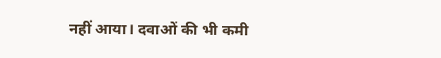नहीं आया। दवाओं की भी कमी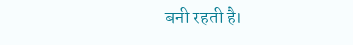बनी रहती है।